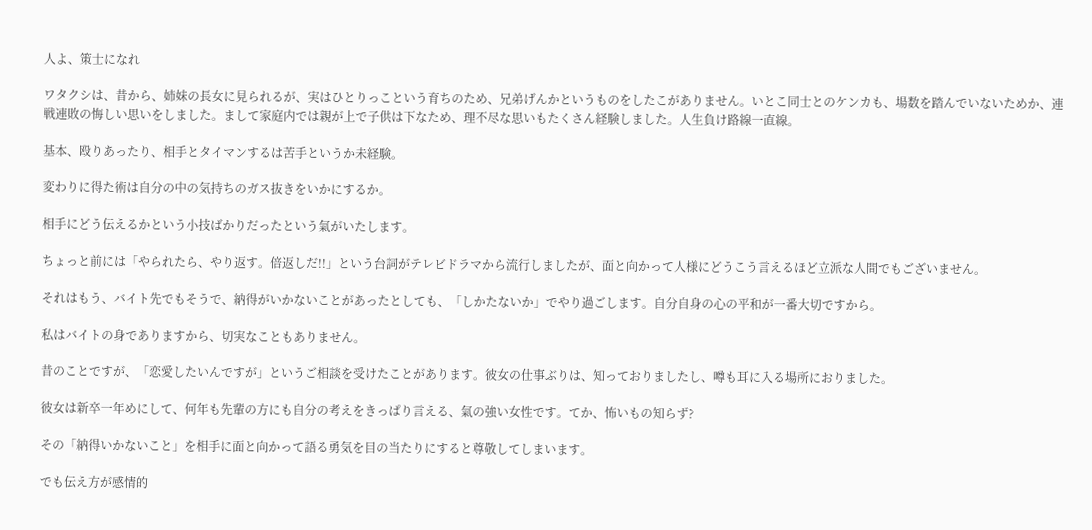人よ、策士になれ

ワタクシは、昔から、姉妹の長女に見られるが、実はひとりっこという育ちのため、兄弟げんかというものをしたこがありません。いとこ同士とのケンカも、場数を踏んでいないためか、連戦連敗の悔しい思いをしました。まして家庭内では親が上で子供は下なため、理不尽な思いもたくさん経験しました。人生負け路線一直線。

基本、殴りあったり、相手とタイマンするは苦手というか未経験。

変わりに得た術は自分の中の気持ちのガス抜きをいかにするか。

相手にどう伝えるかという小技ばかりだったという氣がいたします。

ちょっと前には「やられたら、やり返す。倍返しだ!!」という台詞がテレビドラマから流行しましたが、面と向かって人様にどうこう言えるほど立派な人間でもございません。

それはもう、バイト先でもそうで、納得がいかないことがあったとしても、「しかたないか」でやり過ごします。自分自身の心の平和が一番大切ですから。

私はバイトの身でありますから、切実なこともありません。

昔のことですが、「恋愛したいんですが」というご相談を受けたことがあります。彼女の仕事ぶりは、知っておりましたし、噂も耳に入る場所におりました。

彼女は新卒一年めにして、何年も先輩の方にも自分の考えをきっぱり言える、氣の強い女性です。てか、怖いもの知らず?

その「納得いかないこと」を相手に面と向かって語る勇気を目の当たりにすると尊敬してしまいます。

でも伝え方が感情的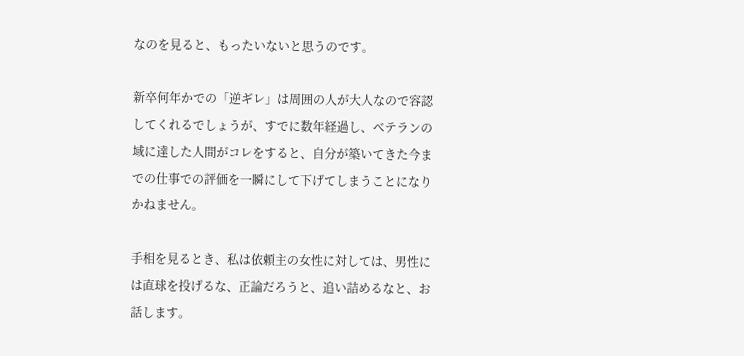なのを見ると、もったいないと思うのです。

新卒何年かでの「逆ギレ」は周囲の人が大人なので容認してくれるでしょうが、すでに数年経過し、ベテランの域に達した人間がコレをすると、自分が築いてきた今までの仕事での評価を一瞬にして下げてしまうことになりかねません。

手相を見るとき、私は依頼主の女性に対しては、男性には直球を投げるな、正論だろうと、追い詰めるなと、お話します。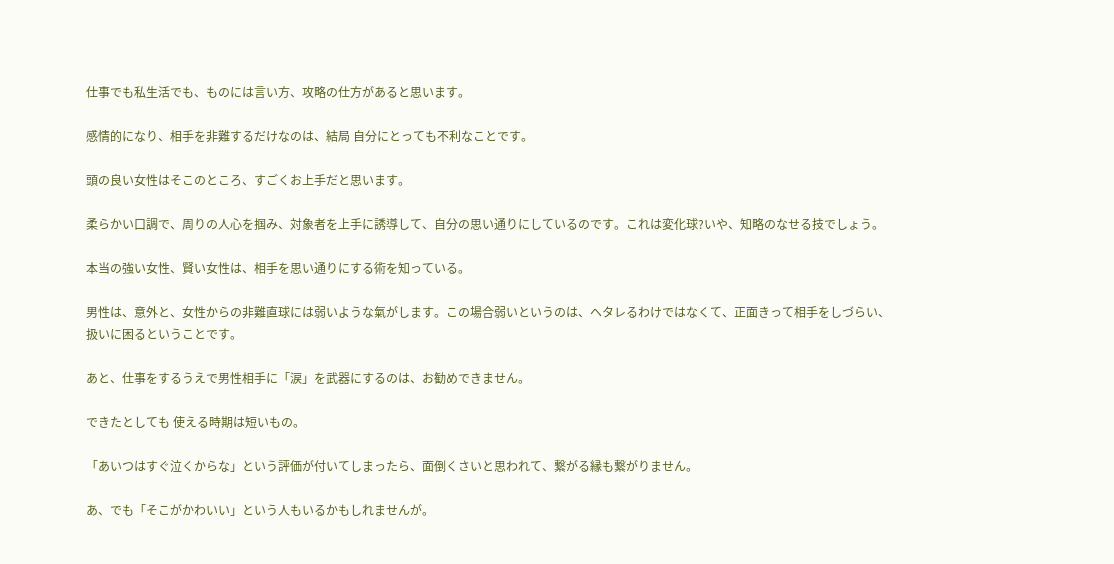仕事でも私生活でも、ものには言い方、攻略の仕方があると思います。

感情的になり、相手を非難するだけなのは、結局 自分にとっても不利なことです。

頭の良い女性はそこのところ、すごくお上手だと思います。

柔らかい口調で、周りの人心を掴み、対象者を上手に誘導して、自分の思い通りにしているのです。これは変化球?いや、知略のなせる技でしょう。

本当の強い女性、賢い女性は、相手を思い通りにする術を知っている。

男性は、意外と、女性からの非難直球には弱いような氣がします。この場合弱いというのは、ヘタレるわけではなくて、正面きって相手をしづらい、扱いに困るということです。

あと、仕事をするうえで男性相手に「涙」を武器にするのは、お勧めできません。

できたとしても 使える時期は短いもの。

「あいつはすぐ泣くからな」という評価が付いてしまったら、面倒くさいと思われて、繋がる縁も繋がりません。

あ、でも「そこがかわいい」という人もいるかもしれませんが。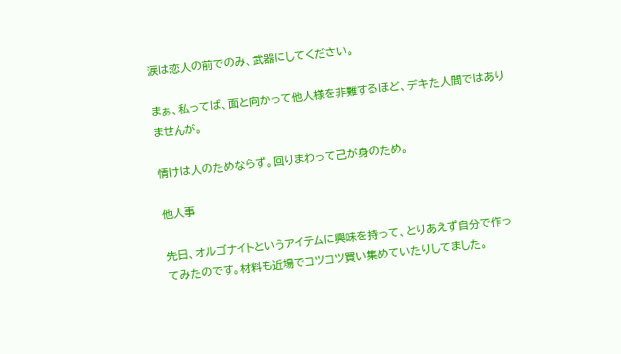涙は恋人の前でのみ、武器にしてください。

まぁ、私ってば、面と向かって他人様を非難するほど、デキた人間ではありませんが。

情けは人のためならず。回りまわって己が身のため。

他人事

先日、オルゴナイトというアイテムに興味を持って、とりあえず自分で作ってみたのです。材料も近場でコツコツ買い集めていたりしてました。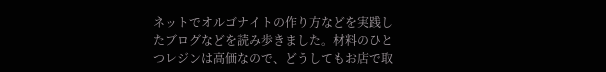ネットでオルゴナイトの作り方などを実践したブログなどを読み歩きました。材料のひとつレジンは高価なので、どうしてもお店で取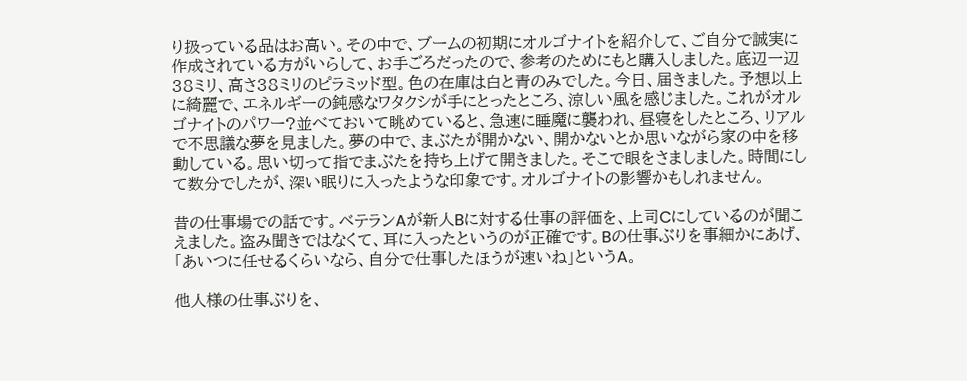り扱っている品はお高い。その中で、ブームの初期にオルゴナイトを紹介して、ご自分で誠実に作成されている方がいらして、お手ごろだったので、参考のためにもと購入しました。底辺一辺38ミリ、高さ38ミリのピラミッド型。色の在庫は白と青のみでした。今日、届きました。予想以上に綺麗で、エネルギーの鈍感なワタクシが手にとったところ、涼しい風を感じました。これがオルゴナイトのパワー?並べておいて眺めていると、急速に睡魔に襲われ、昼寝をしたところ、リアルで不思議な夢を見ました。夢の中で、まぶたが開かない、開かないとか思いながら家の中を移動している。思い切って指でまぶたを持ち上げて開きました。そこで眼をさましました。時間にして数分でしたが、深い眠りに入ったような印象です。オルゴナイトの影響かもしれません。

昔の仕事場での話です。ベテランAが新人Bに対する仕事の評価を、上司Cにしているのが聞こえました。盗み聞きではなくて、耳に入ったというのが正確です。Bの仕事ぶりを事細かにあげ、「あいつに任せるくらいなら、自分で仕事したほうが速いね」というA。

他人様の仕事ぶりを、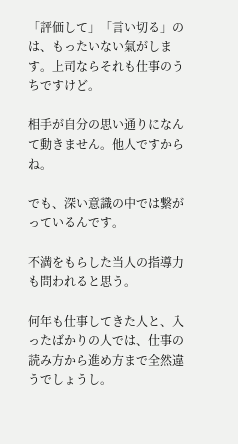「評価して」「言い切る」のは、もったいない氣がします。上司ならそれも仕事のうちですけど。

相手が自分の思い通りになんて動きません。他人ですからね。

でも、深い意識の中では繋がっているんです。

不満をもらした当人の指導力も問われると思う。

何年も仕事してきた人と、入ったばかりの人では、仕事の読み方から進め方まで全然違うでしょうし。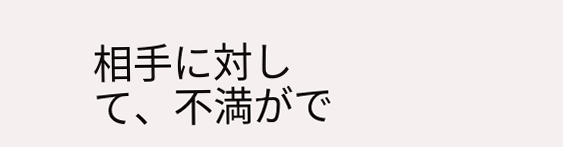相手に対して、不満がで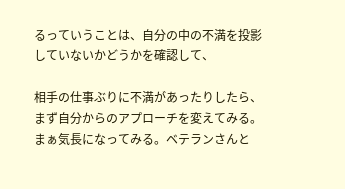るっていうことは、自分の中の不満を投影していないかどうかを確認して、

相手の仕事ぶりに不満があったりしたら、まず自分からのアプローチを変えてみる。まぁ気長になってみる。ベテランさんと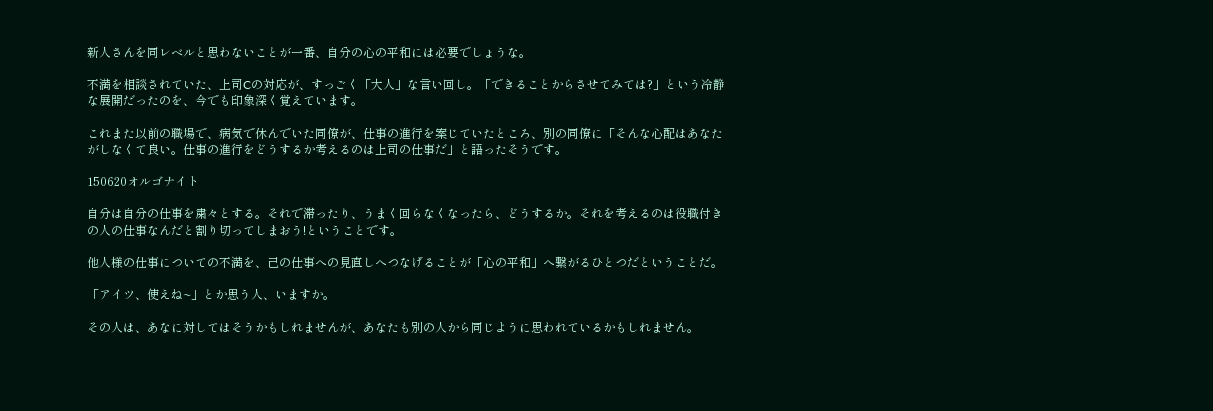新人さんを同レベルと思わないことが一番、自分の心の平和には必要でしょうな。

不満を相談されていた、上司Cの対応が、すっごく「大人」な言い回し。「できることからさせてみては?」という冷静な展開だったのを、今でも印象深く覚えています。

これまた以前の職場で、病気で休んでいた同僚が、仕事の進行を案じていたところ、別の同僚に「そんな心配はあなたがしなくて良い。仕事の進行をどうするか考えるのは上司の仕事だ」と語ったそうです。

150620オルゴナイト

自分は自分の仕事を粛々とする。それで滞ったり、うまく回らなくなったら、どうするか。それを考えるのは役職付きの人の仕事なんだと割り切ってしまおう!ということです。

他人様の仕事についての不満を、己の仕事への見直しへつなげることが「心の平和」へ繋がるひとつだということだ。

「アイツ、使えね~」とか思う人、いますか。

その人は、あなに対してはそうかもしれませんが、あなたも別の人から同じように思われているかもしれません。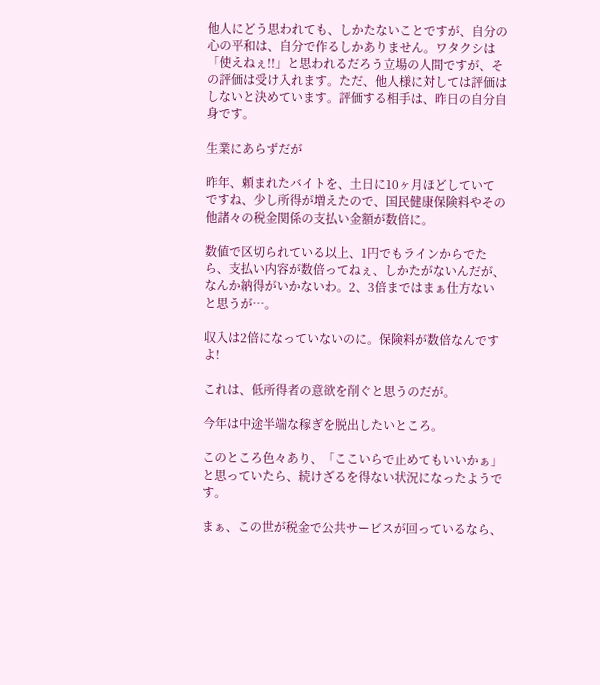他人にどう思われても、しかたないことですが、自分の心の平和は、自分で作るしかありません。ワタクシは「使えねぇ!!」と思われるだろう立場の人間ですが、その評価は受け入れます。ただ、他人様に対しては評価はしないと決めています。評価する相手は、昨日の自分自身です。

生業にあらずだが

昨年、頼まれたバイトを、土日に10ヶ月ほどしていてですね、少し所得が増えたので、国民健康保険料やその他諸々の税金関係の支払い金額が数倍に。

数値で区切られている以上、1円でもラインからでたら、支払い内容が数倍ってねぇ、しかたがないんだが、なんか納得がいかないわ。2、3倍まではまぁ仕方ないと思うが…。

収入は2倍になっていないのに。保険料が数倍なんですよ!

これは、低所得者の意欲を削ぐと思うのだが。

今年は中途半端な稼ぎを脱出したいところ。

このところ色々あり、「ここいらで止めてもいいかぁ」と思っていたら、続けざるを得ない状況になったようです。

まぁ、この世が税金で公共サービスが回っているなら、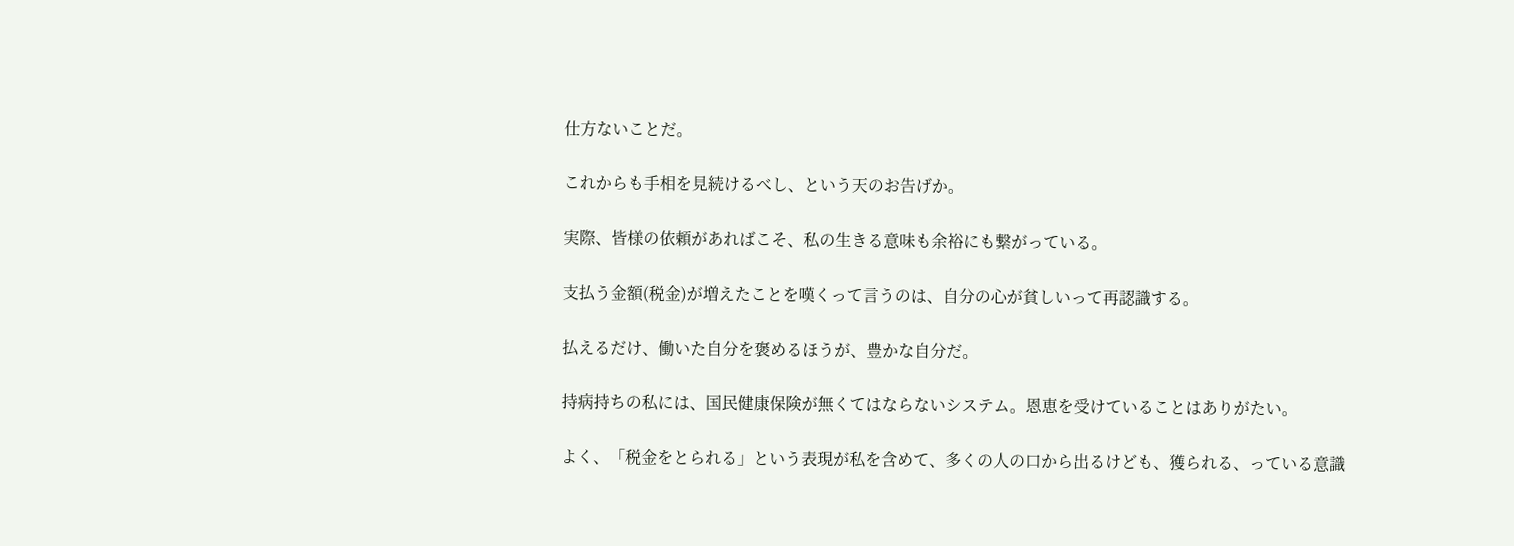仕方ないことだ。

これからも手相を見続けるべし、という天のお告げか。

実際、皆様の依頼があればこそ、私の生きる意味も余裕にも繋がっている。

支払う金額(税金)が増えたことを嘆くって言うのは、自分の心が貧しいって再認識する。

払えるだけ、働いた自分を褒めるほうが、豊かな自分だ。

持病持ちの私には、国民健康保険が無くてはならないシステム。恩恵を受けていることはありがたい。

よく、「税金をとられる」という表現が私を含めて、多くの人の口から出るけども、獲られる、っている意識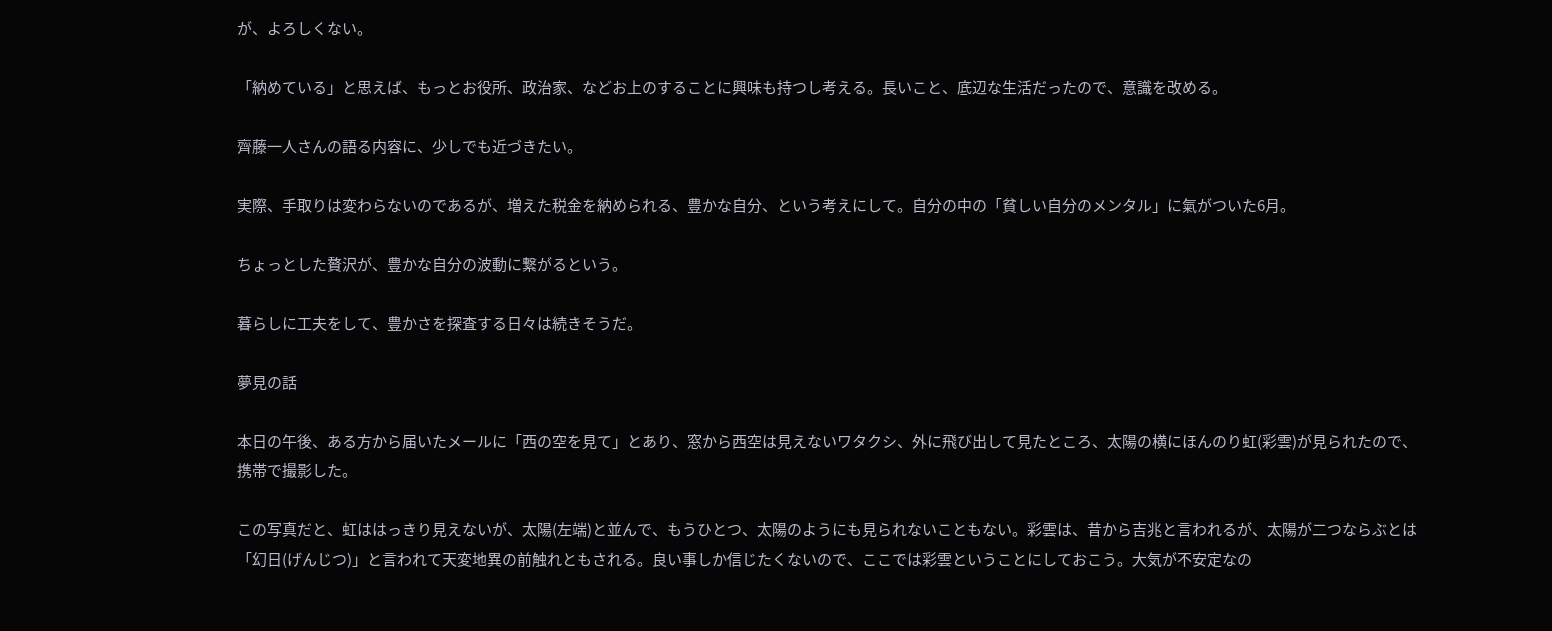が、よろしくない。

「納めている」と思えば、もっとお役所、政治家、などお上のすることに興味も持つし考える。長いこと、底辺な生活だったので、意識を改める。

齊藤一人さんの語る内容に、少しでも近づきたい。

実際、手取りは変わらないのであるが、増えた税金を納められる、豊かな自分、という考えにして。自分の中の「貧しい自分のメンタル」に氣がついた6月。

ちょっとした贅沢が、豊かな自分の波動に繋がるという。

暮らしに工夫をして、豊かさを探査する日々は続きそうだ。

夢見の話

本日の午後、ある方から届いたメールに「西の空を見て」とあり、窓から西空は見えないワタクシ、外に飛び出して見たところ、太陽の横にほんのり虹(彩雲)が見られたので、携帯で撮影した。

この写真だと、虹ははっきり見えないが、太陽(左端)と並んで、もうひとつ、太陽のようにも見られないこともない。彩雲は、昔から吉兆と言われるが、太陽が二つならぶとは「幻日(げんじつ)」と言われて天変地異の前触れともされる。良い事しか信じたくないので、ここでは彩雲ということにしておこう。大気が不安定なの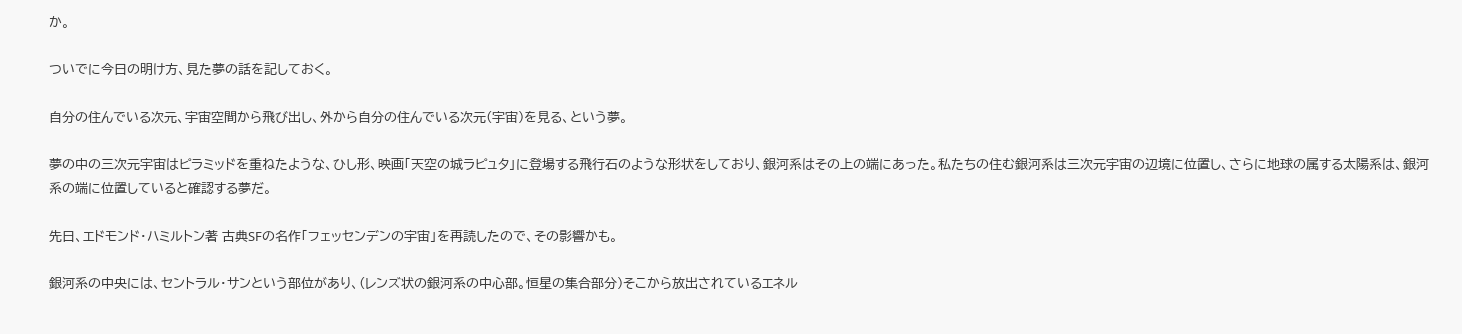か。

ついでに今日の明け方、見た夢の話を記しておく。

自分の住んでいる次元、宇宙空間から飛び出し、外から自分の住んでいる次元(宇宙)を見る、という夢。

夢の中の三次元宇宙はピラミッドを重ねたような、ひし形、映画「天空の城ラピュタ」に登場する飛行石のような形状をしており、銀河系はその上の端にあった。私たちの住む銀河系は三次元宇宙の辺境に位置し、さらに地球の属する太陽系は、銀河系の端に位置していると確認する夢だ。

先日、エドモンド・ハミルトン著 古典SFの名作「フェッセンデンの宇宙」を再読したので、その影響かも。

銀河系の中央には、セントラル・サンという部位があり、(レンズ状の銀河系の中心部。恒星の集合部分)そこから放出されているエネル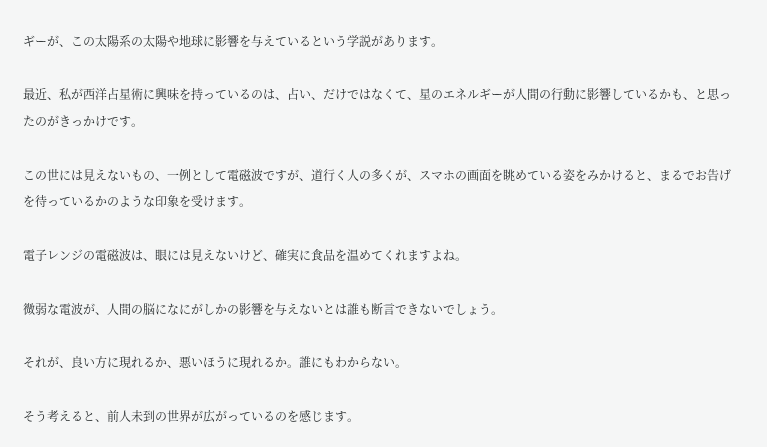ギーが、この太陽系の太陽や地球に影響を与えているという学説があります。

最近、私が西洋占星術に興味を持っているのは、占い、だけではなくて、星のエネルギーが人間の行動に影響しているかも、と思ったのがきっかけです。

この世には見えないもの、一例として電磁波ですが、道行く人の多くが、スマホの画面を眺めている姿をみかけると、まるでお告げを待っているかのような印象を受けます。

電子レンジの電磁波は、眼には見えないけど、確実に食品を温めてくれますよね。

微弱な電波が、人間の脳になにがしかの影響を与えないとは誰も断言できないでしょう。

それが、良い方に現れるか、悪いほうに現れるか。誰にもわからない。

そう考えると、前人未到の世界が広がっているのを感じます。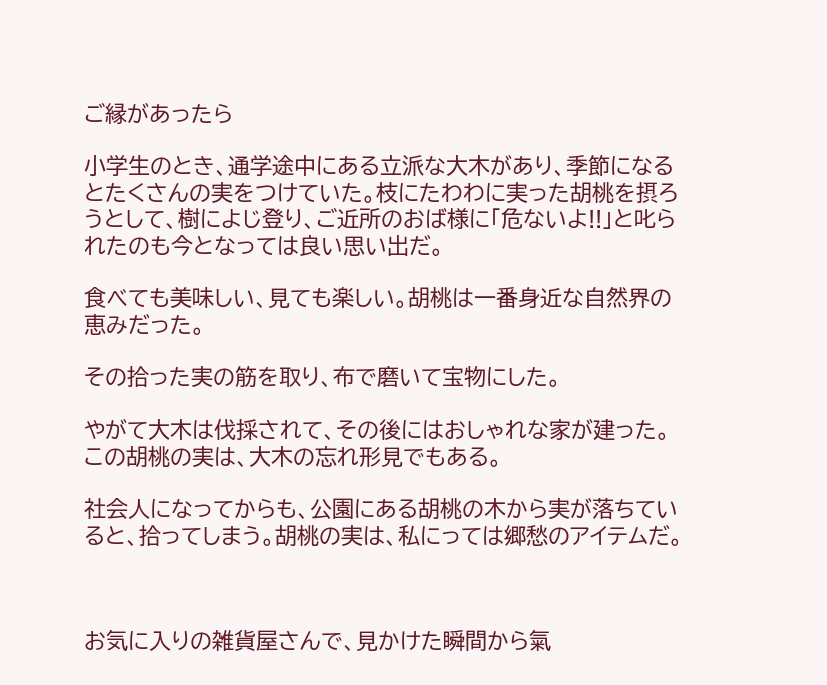ご縁があったら

小学生のとき、通学途中にある立派な大木があり、季節になるとたくさんの実をつけていた。枝にたわわに実った胡桃を摂ろうとして、樹によじ登り、ご近所のおば様に「危ないよ!!」と叱られたのも今となっては良い思い出だ。

食べても美味しい、見ても楽しい。胡桃は一番身近な自然界の恵みだった。

その拾った実の筋を取り、布で磨いて宝物にした。

やがて大木は伐採されて、その後にはおしゃれな家が建った。この胡桃の実は、大木の忘れ形見でもある。

社会人になってからも、公園にある胡桃の木から実が落ちていると、拾ってしまう。胡桃の実は、私にっては郷愁のアイテムだ。



お気に入りの雑貨屋さんで、見かけた瞬間から氣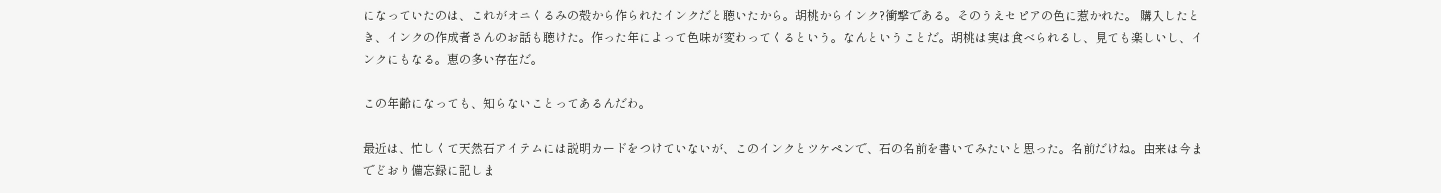になっていたのは、これがオニくるみの殻から作られたインクだと聴いたから。胡桃からインク?衝撃である。そのうえセピアの色に惹かれた。 購入したとき、インクの作成者さんのお話も聴けた。作った年によって色味が変わってくるという。なんということだ。胡桃は実は食べられるし、見ても楽しいし、インクにもなる。恵の多い存在だ。

この年齢になっても、知らないことってあるんだわ。

最近は、忙しくて天然石アイテムには説明カードをつけていないが、このインクとツケペンで、石の名前を書いてみたいと思った。名前だけね。由来は今までどおり備忘録に記しま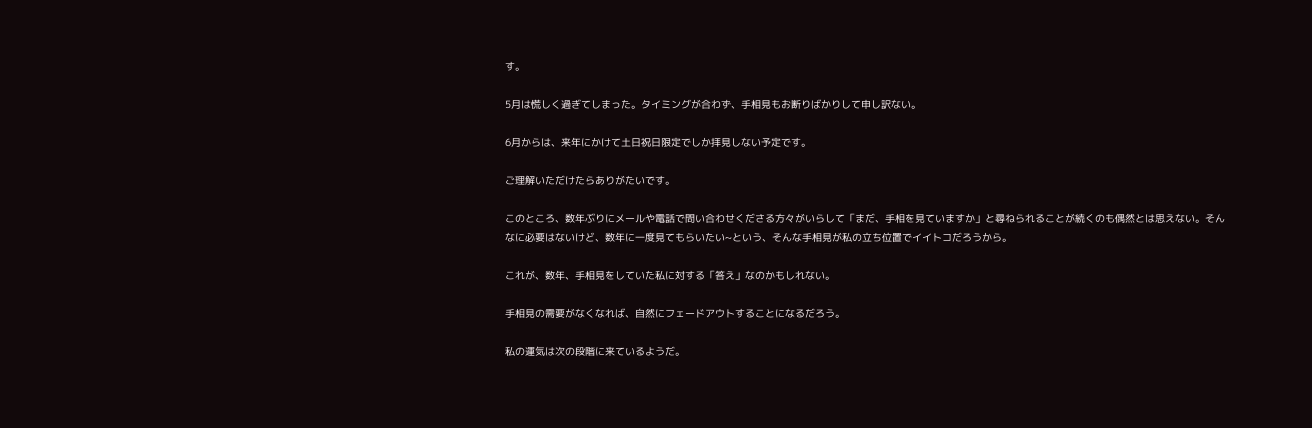す。

5月は慌しく過ぎてしまった。タイミングが合わず、手相見もお断りばかりして申し訳ない。

6月からは、来年にかけて土日祝日限定でしか拝見しない予定です。

ご理解いただけたらありがたいです。

このところ、数年ぶりにメールや電話で問い合わせくださる方々がいらして「まだ、手相を見ていますか」と尋ねられることが続くのも偶然とは思えない。そんなに必要はないけど、数年に一度見てもらいたい~という、そんな手相見が私の立ち位置でイイトコだろうから。

これが、数年、手相見をしていた私に対する「答え」なのかもしれない。

手相見の需要がなくなれば、自然にフェードアウトすることになるだろう。

私の運気は次の段階に来ているようだ。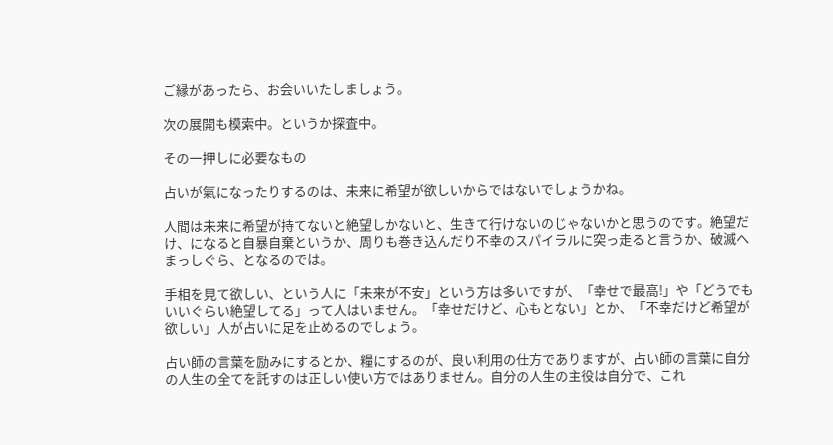ご縁があったら、お会いいたしましょう。

次の展開も模索中。というか探査中。

その一押しに必要なもの

占いが氣になったりするのは、未来に希望が欲しいからではないでしょうかね。

人間は未来に希望が持てないと絶望しかないと、生きて行けないのじゃないかと思うのです。絶望だけ、になると自暴自棄というか、周りも巻き込んだり不幸のスパイラルに突っ走ると言うか、破滅へまっしぐら、となるのでは。

手相を見て欲しい、という人に「未来が不安」という方は多いですが、「幸せで最高!」や「どうでもいいぐらい絶望してる」って人はいません。「幸せだけど、心もとない」とか、「不幸だけど希望が欲しい」人が占いに足を止めるのでしょう。

占い師の言葉を励みにするとか、糧にするのが、良い利用の仕方でありますが、占い師の言葉に自分の人生の全てを託すのは正しい使い方ではありません。自分の人生の主役は自分で、これ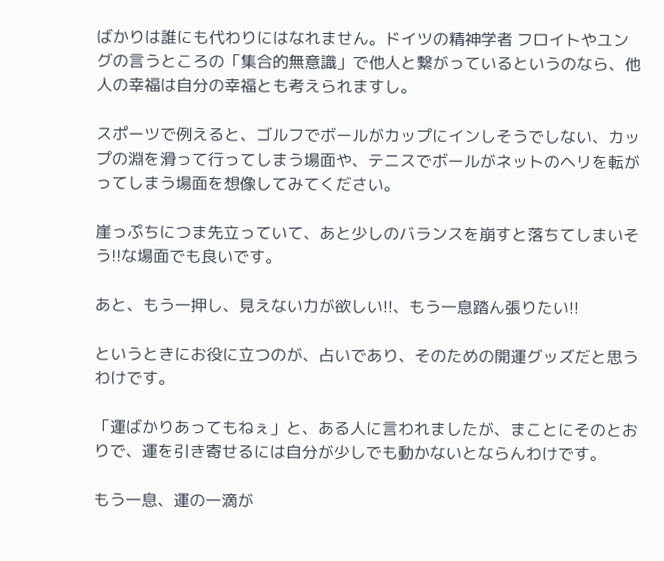ばかりは誰にも代わりにはなれません。ドイツの精神学者 フロイトやユングの言うところの「集合的無意識」で他人と繋がっているというのなら、他人の幸福は自分の幸福とも考えられますし。

スポーツで例えると、ゴルフでボールがカップにインしそうでしない、カップの淵を滑って行ってしまう場面や、テニスでボールがネットのヘリを転がってしまう場面を想像してみてください。

崖っぷちにつま先立っていて、あと少しのバランスを崩すと落ちてしまいそう!!な場面でも良いです。

あと、もう一押し、見えない力が欲しい!!、もう一息踏ん張りたい!!

というときにお役に立つのが、占いであり、そのための開運グッズだと思うわけです。

「運ばかりあってもねぇ」と、ある人に言われましたが、まことにそのとおりで、運を引き寄せるには自分が少しでも動かないとならんわけです。

もう一息、運の一滴が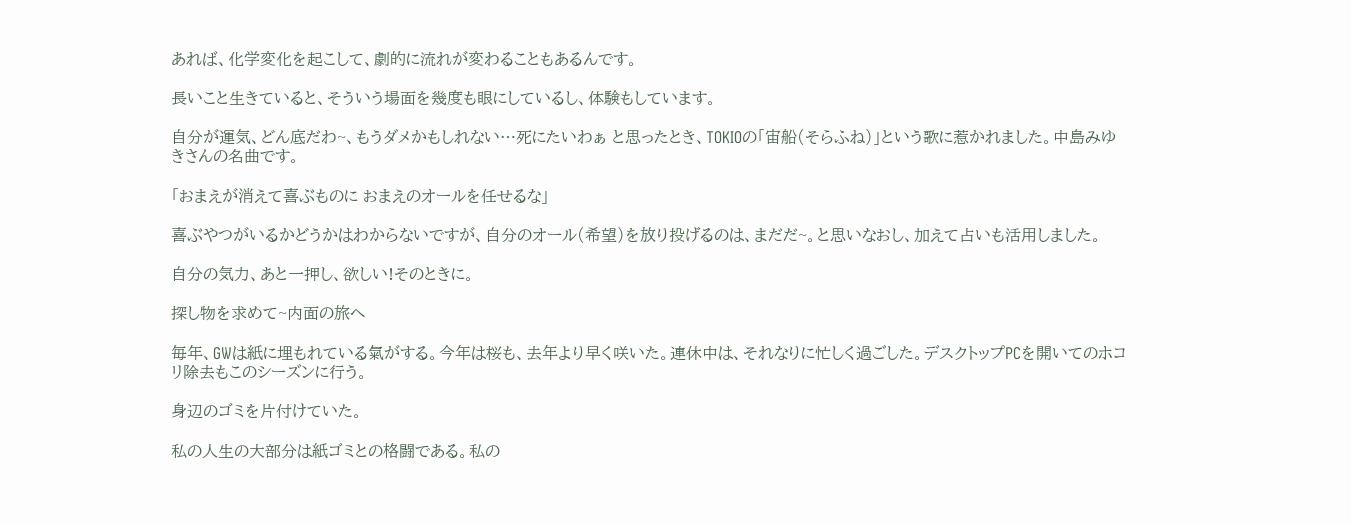あれば、化学変化を起こして、劇的に流れが変わることもあるんです。

長いこと生きていると、そういう場面を幾度も眼にしているし、体験もしています。

自分が運気、どん底だわ~、もうダメかもしれない…死にたいわぁ と思ったとき、TOKIOの「宙船(そらふね)」という歌に惹かれました。中島みゆきさんの名曲です。

「おまえが消えて喜ぶものに おまえのオールを任せるな」

喜ぶやつがいるかどうかはわからないですが、自分のオール(希望)を放り投げるのは、まだだ~。と思いなおし、加えて占いも活用しました。

自分の気力、あと一押し、欲しい!そのときに。

探し物を求めて~内面の旅へ

毎年、GWは紙に埋もれている氣がする。今年は桜も、去年より早く咲いた。連休中は、それなりに忙しく過ごした。デスクトップPCを開いてのホコリ除去もこのシーズンに行う。

身辺のゴミを片付けていた。

私の人生の大部分は紙ゴミとの格闘である。私の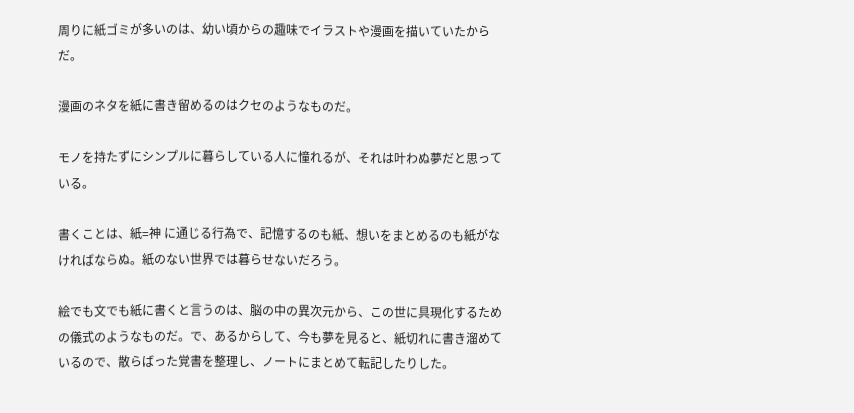周りに紙ゴミが多いのは、幼い頃からの趣味でイラストや漫画を描いていたからだ。

漫画のネタを紙に書き留めるのはクセのようなものだ。

モノを持たずにシンプルに暮らしている人に憧れるが、それは叶わぬ夢だと思っている。

書くことは、紙=神 に通じる行為で、記憶するのも紙、想いをまとめるのも紙がなければならぬ。紙のない世界では暮らせないだろう。

絵でも文でも紙に書くと言うのは、脳の中の異次元から、この世に具現化するための儀式のようなものだ。で、あるからして、今も夢を見ると、紙切れに書き溜めているので、散らばった覚書を整理し、ノートにまとめて転記したりした。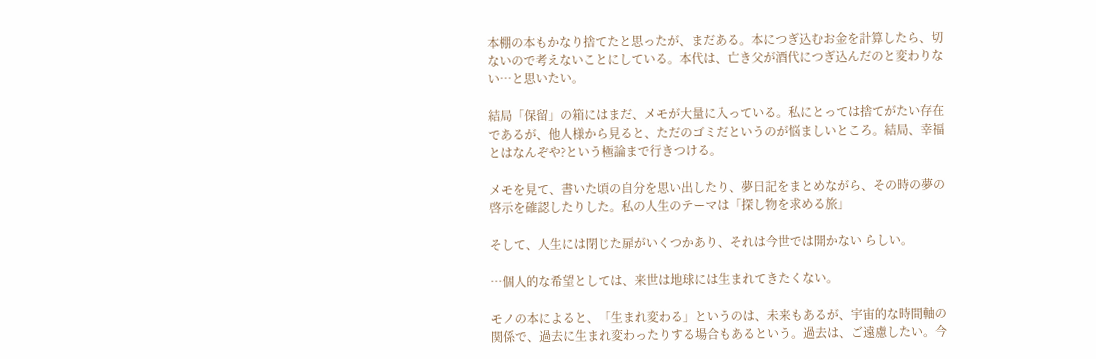本棚の本もかなり捨てたと思ったが、まだある。本につぎ込むお金を計算したら、切ないので考えないことにしている。本代は、亡き父が酒代につぎ込んだのと変わりない…と思いたい。

結局「保留」の箱にはまだ、メモが大量に入っている。私にとっては捨てがたい存在であるが、他人様から見ると、ただのゴミだというのが悩ましいところ。結局、幸福とはなんぞや?という極論まで行きつける。

メモを見て、書いた頃の自分を思い出したり、夢日記をまとめながら、その時の夢の啓示を確認したりした。私の人生のテーマは「探し物を求める旅」

そして、人生には閉じた扉がいくつかあり、それは今世では開かない らしい。

…個人的な希望としては、来世は地球には生まれてきたくない。

モノの本によると、「生まれ変わる」というのは、未来もあるが、宇宙的な時間軸の関係で、過去に生まれ変わったりする場合もあるという。過去は、ご遠慮したい。今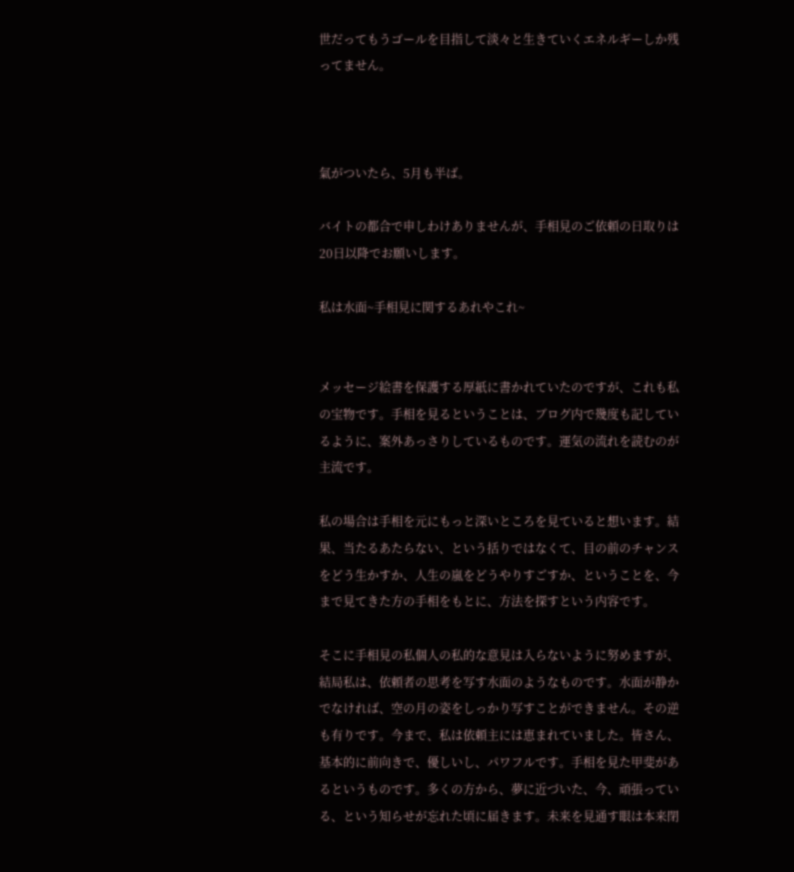世だってもうゴールを目指して淡々と生きていくエネルギーしか残ってません。



氣がついたら、5月も半ば。

バイトの都合で申しわけありませんが、手相見のご依頼の日取りは20日以降でお願いします。

私は水面~手相見に関するあれやこれ~


メッセージ絵書を保護する厚紙に書かれていたのですが、これも私の宝物です。手相を見るということは、ブログ内で幾度も記しているように、案外あっさりしているものです。運気の流れを読むのが主流です。

私の場合は手相を元にもっと深いところを見ていると想います。結果、当たるあたらない、という括りではなくて、目の前のチャンスをどう生かすか、人生の嵐をどうやりすごすか、ということを、今まで見てきた方の手相をもとに、方法を探すという内容です。

そこに手相見の私個人の私的な意見は入らないように努めますが、結局私は、依頼者の思考を写す水面のようなものです。水面が静かでなければ、空の月の姿をしっかり写すことができません。その逆も有りです。今まで、私は依頼主には恵まれていました。皆さん、基本的に前向きで、優しいし、パワフルです。手相を見た甲斐があるというものです。多くの方から、夢に近づいた、今、頑張っている、という知らせが忘れた頃に届きます。未来を見通す眼は本来閉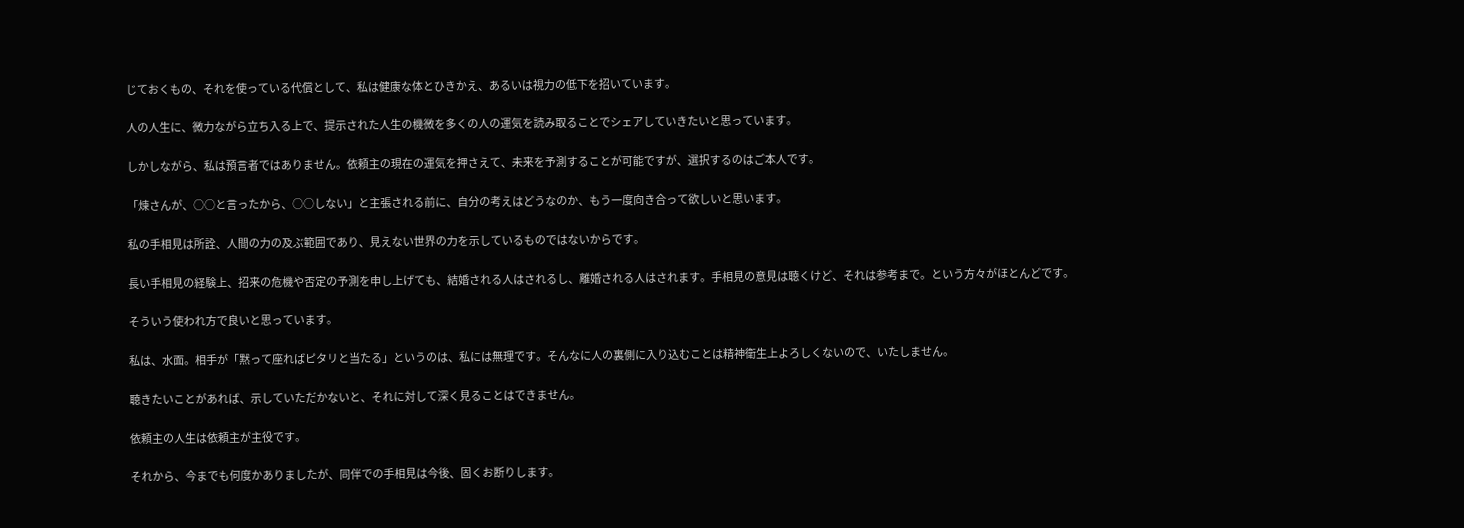じておくもの、それを使っている代償として、私は健康な体とひきかえ、あるいは視力の低下を招いています。

人の人生に、微力ながら立ち入る上で、提示された人生の機微を多くの人の運気を読み取ることでシェアしていきたいと思っています。

しかしながら、私は預言者ではありません。依頼主の現在の運気を押さえて、未来を予測することが可能ですが、選択するのはご本人です。

「煉さんが、○○と言ったから、○○しない」と主張される前に、自分の考えはどうなのか、もう一度向き合って欲しいと思います。

私の手相見は所詮、人間の力の及ぶ範囲であり、見えない世界の力を示しているものではないからです。

長い手相見の経験上、招来の危機や否定の予測を申し上げても、結婚される人はされるし、離婚される人はされます。手相見の意見は聴くけど、それは参考まで。という方々がほとんどです。

そういう使われ方で良いと思っています。

私は、水面。相手が「黙って座ればピタリと当たる」というのは、私には無理です。そんなに人の裏側に入り込むことは精神衛生上よろしくないので、いたしません。

聴きたいことがあれば、示していただかないと、それに対して深く見ることはできません。

依頼主の人生は依頼主が主役です。

それから、今までも何度かありましたが、同伴での手相見は今後、固くお断りします。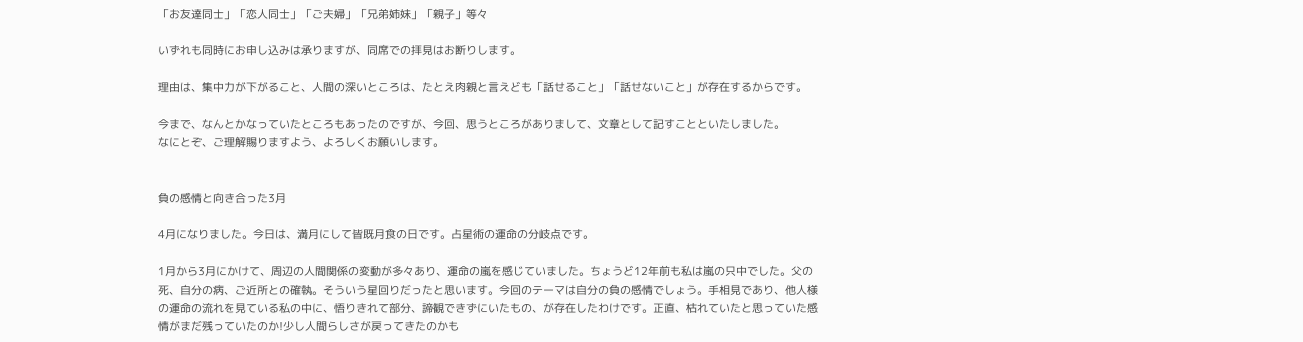「お友達同士」「恋人同士」「ご夫婦」「兄弟姉妹」「親子」等々

いずれも同時にお申し込みは承りますが、同席での拝見はお断りします。

理由は、集中力が下がること、人間の深いところは、たとえ肉親と言えども「話せること」「話せないこと」が存在するからです。

今まで、なんとかなっていたところもあったのですが、今回、思うところがありまして、文章として記すことといたしました。
なにとぞ、ご理解賜りますよう、よろしくお願いします。


負の感情と向き合った3月

4月になりました。今日は、満月にして皆既月食の日です。占星術の運命の分岐点です。

1月から3月にかけて、周辺の人間関係の変動が多々あり、運命の嵐を感じていました。ちょうど12年前も私は嵐の只中でした。父の死、自分の病、ご近所との確執。そういう星回りだったと思います。今回のテーマは自分の負の感情でしょう。手相見であり、他人様の運命の流れを見ている私の中に、悟りきれて部分、諦観できずにいたもの、が存在したわけです。正直、枯れていたと思っていた感情がまだ残っていたのか!少し人間らしさが戻ってきたのかも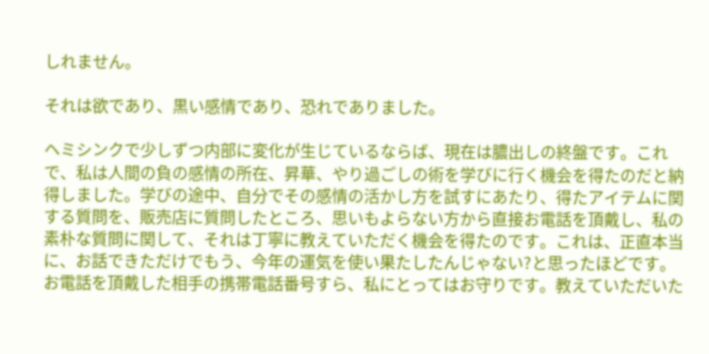しれません。

それは欲であり、黒い感情であり、恐れでありました。

ヘミシンクで少しずつ内部に変化が生じているならば、現在は膿出しの終盤です。これで、私は人間の負の感情の所在、昇華、やり過ごしの術を学びに行く機会を得たのだと納得しました。学びの途中、自分でその感情の活かし方を試すにあたり、得たアイテムに関する質問を、販売店に質問したところ、思いもよらない方から直接お電話を頂戴し、私の素朴な質問に関して、それは丁寧に教えていただく機会を得たのです。これは、正直本当に、お話できただけでもう、今年の運気を使い果たしたんじゃない?と思ったほどです。お電話を頂戴した相手の携帯電話番号すら、私にとってはお守りです。教えていただいた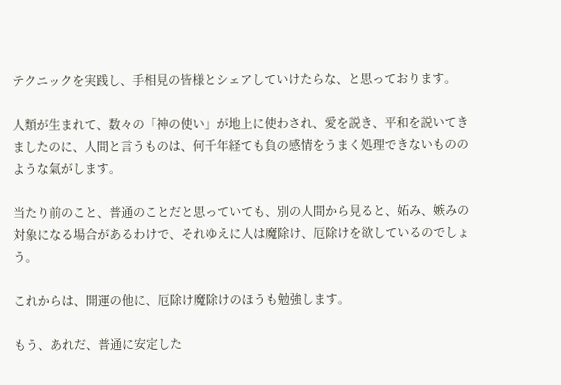テクニックを実践し、手相見の皆様とシェアしていけたらな、と思っております。

人類が生まれて、数々の「神の使い」が地上に使わされ、愛を説き、平和を説いてきましたのに、人間と言うものは、何千年経ても負の感情をうまく処理できないもののような氣がします。

当たり前のこと、普通のことだと思っていても、別の人間から見ると、妬み、嫉みの対象になる場合があるわけで、それゆえに人は魔除け、厄除けを欲しているのでしょう。

これからは、開運の他に、厄除け魔除けのほうも勉強します。

もう、あれだ、普通に安定した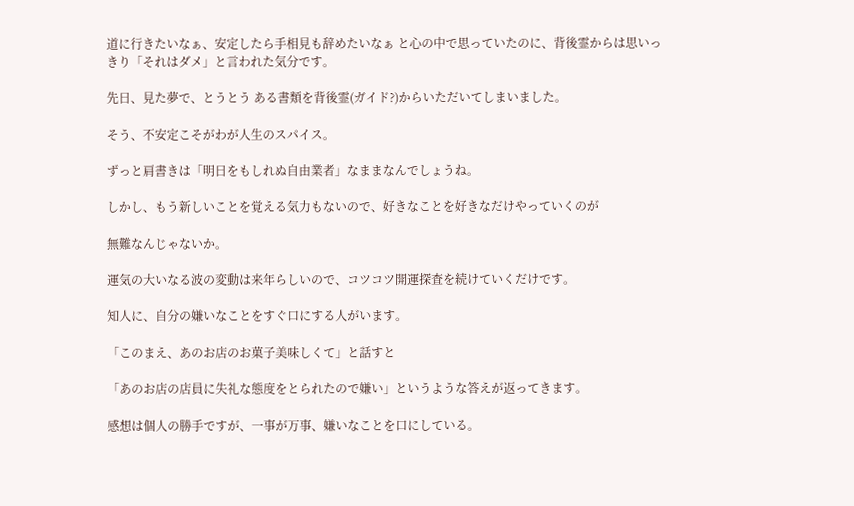道に行きたいなぁ、安定したら手相見も辞めたいなぁ と心の中で思っていたのに、背後霊からは思いっきり「それはダメ」と言われた気分です。

先日、見た夢で、とうとう ある書類を背後霊(ガイド?)からいただいてしまいました。

そう、不安定こそがわが人生のスパイス。

ずっと肩書きは「明日をもしれぬ自由業者」なままなんでしょうね。

しかし、もう新しいことを覚える気力もないので、好きなことを好きなだけやっていくのが

無難なんじゃないか。

運気の大いなる波の変動は来年らしいので、コツコツ開運探査を続けていくだけです。

知人に、自分の嫌いなことをすぐ口にする人がいます。

「このまえ、あのお店のお菓子美味しくて」と話すと

「あのお店の店員に失礼な態度をとられたので嫌い」というような答えが返ってきます。

感想は個人の勝手ですが、一事が万事、嫌いなことを口にしている。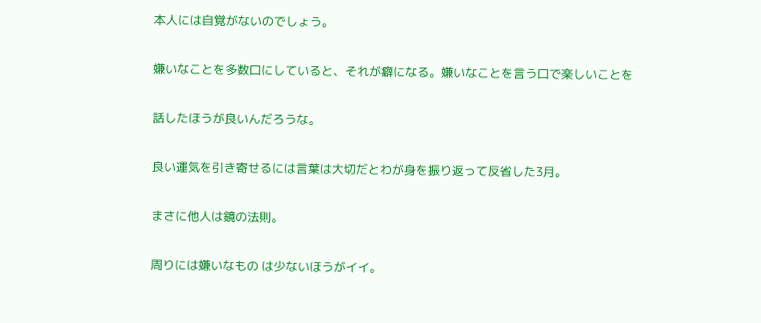本人には自覚がないのでしょう。

嫌いなことを多数口にしていると、それが癖になる。嫌いなことを言う口で楽しいことを

話したほうが良いんだろうな。

良い運気を引き寄せるには言葉は大切だとわが身を振り返って反省した3月。

まさに他人は鏡の法則。

周りには嫌いなもの は少ないほうがイイ。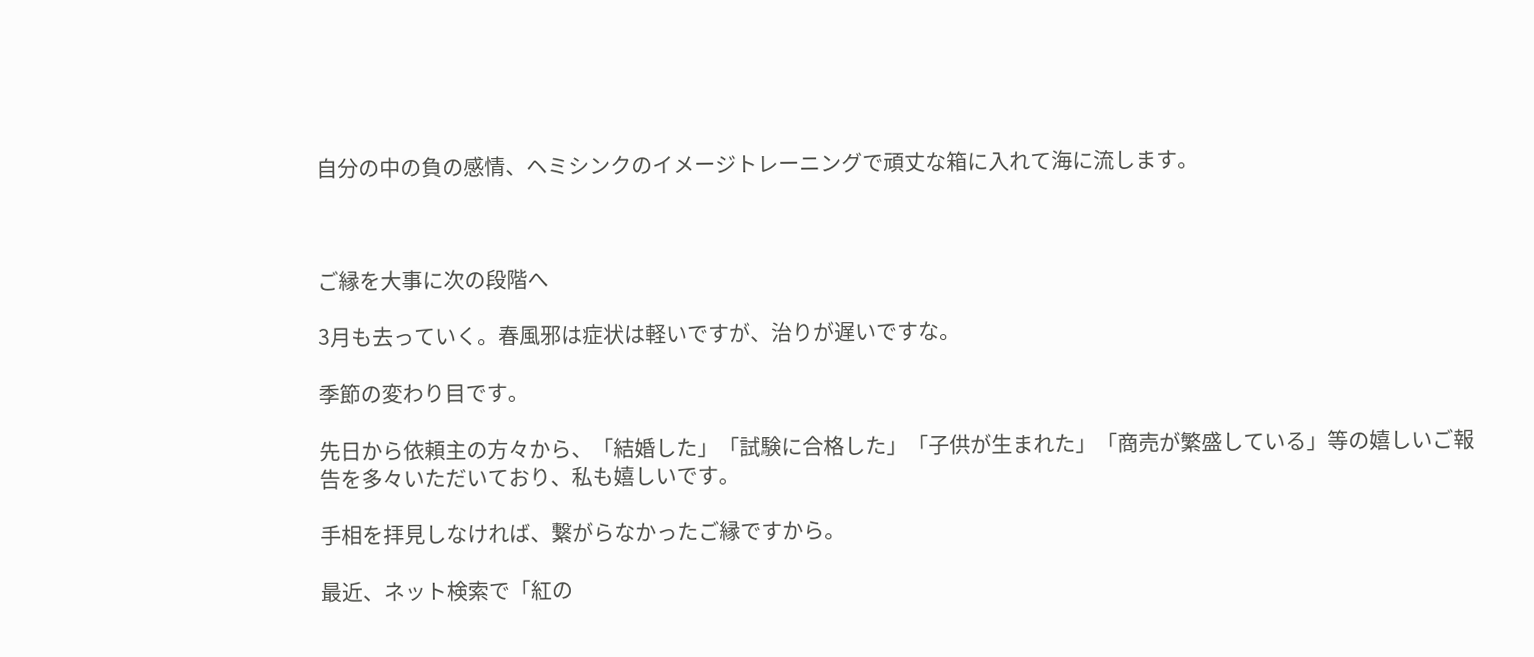自分の中の負の感情、ヘミシンクのイメージトレーニングで頑丈な箱に入れて海に流します。



ご縁を大事に次の段階へ

3月も去っていく。春風邪は症状は軽いですが、治りが遅いですな。

季節の変わり目です。

先日から依頼主の方々から、「結婚した」「試験に合格した」「子供が生まれた」「商売が繁盛している」等の嬉しいご報告を多々いただいており、私も嬉しいです。

手相を拝見しなければ、繋がらなかったご縁ですから。

最近、ネット検索で「紅の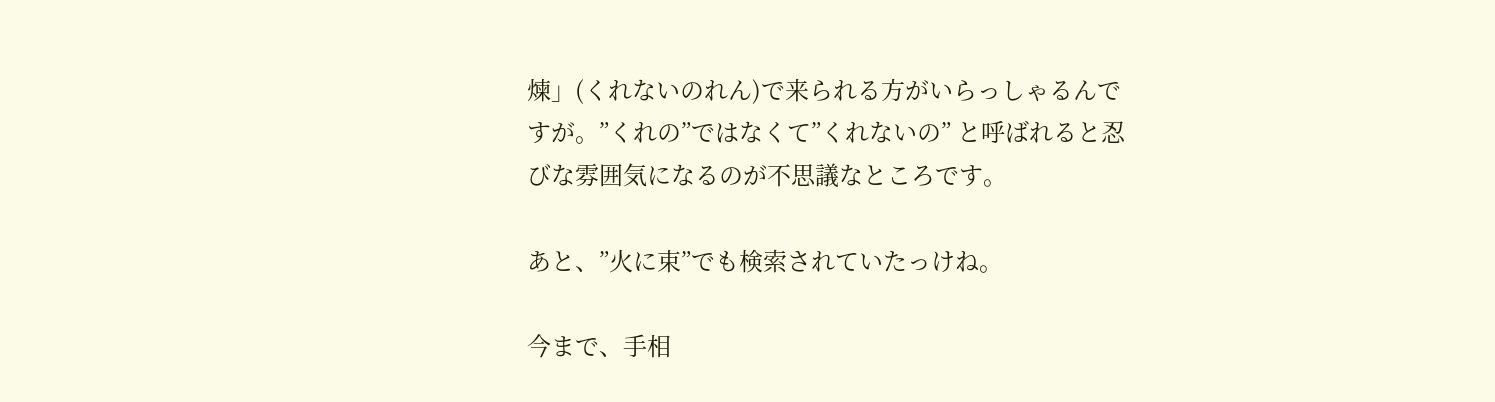煉」(くれないのれん)で来られる方がいらっしゃるんですが。”くれの”ではなくて”くれないの” と呼ばれると忍びな雰囲気になるのが不思議なところです。

あと、”火に束”でも検索されていたっけね。

今まで、手相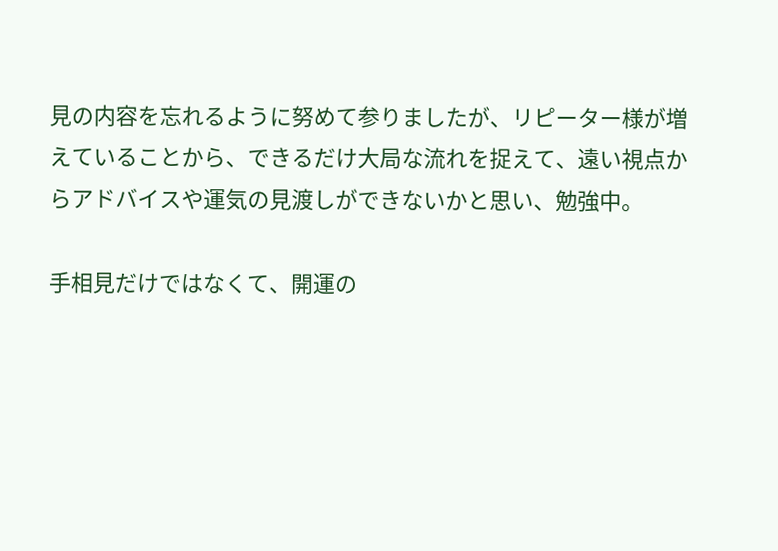見の内容を忘れるように努めて参りましたが、リピーター様が増えていることから、できるだけ大局な流れを捉えて、遠い視点からアドバイスや運気の見渡しができないかと思い、勉強中。

手相見だけではなくて、開運の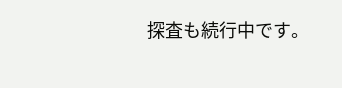探査も続行中です。